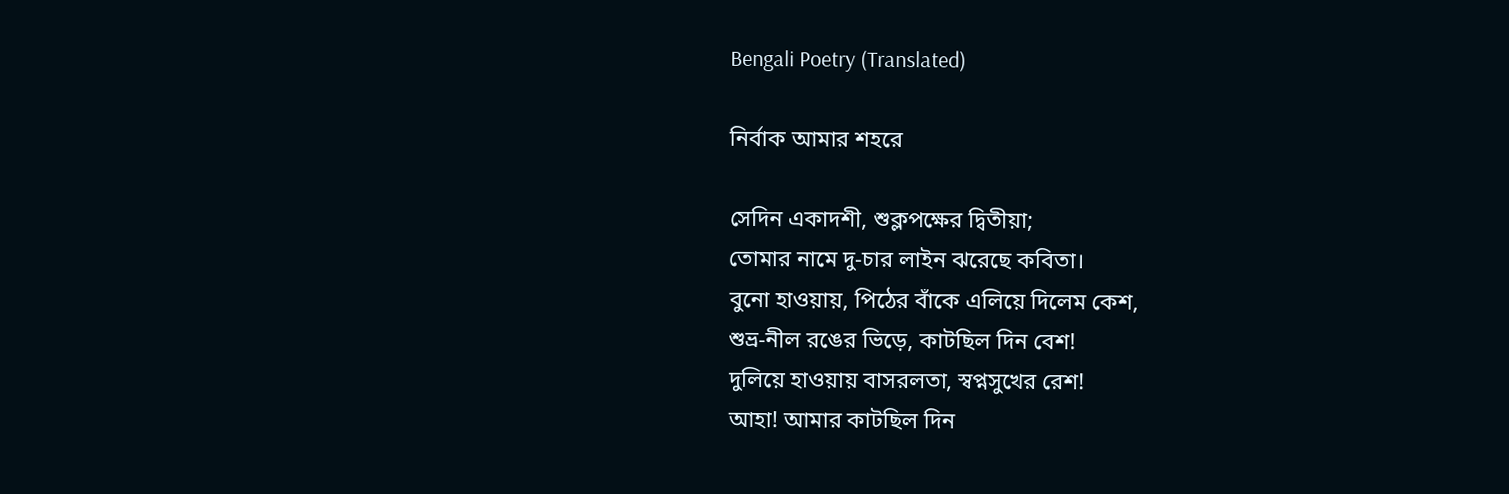Bengali Poetry (Translated)

নির্বাক আমার শহরে

সেদিন একাদশী, শুক্লপক্ষের দ্বিতীয়া;
তোমার নামে দু-চার লাইন ঝরেছে কবিতা।
বুনো হাওয়ায়, পিঠের বাঁকে এলিয়ে দিলেম কেশ,
শুভ্র-নীল রঙের ভিড়ে, কাটছিল দিন বেশ!
দুলিয়ে হাওয়ায় বাসরলতা, স্বপ্নসুখের রেশ!
আহা! আমার কাটছিল দিন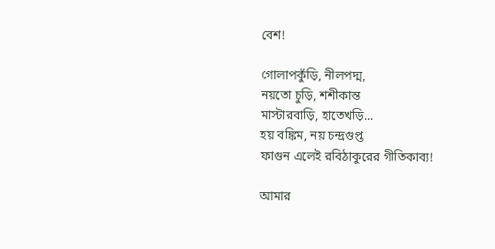বেশ!

গোলাপকুঁড়ি, নীলপদ্ম,
নয়তো চুড়ি, শশীকান্ত
মাস্টারবাড়ি, হাতেখড়ি...
হয় বঙ্কিম, নয় চন্দ্রগুপ্ত
ফাগুন এলেই রবিঠাকুরের গীতিকাব্য!

আমার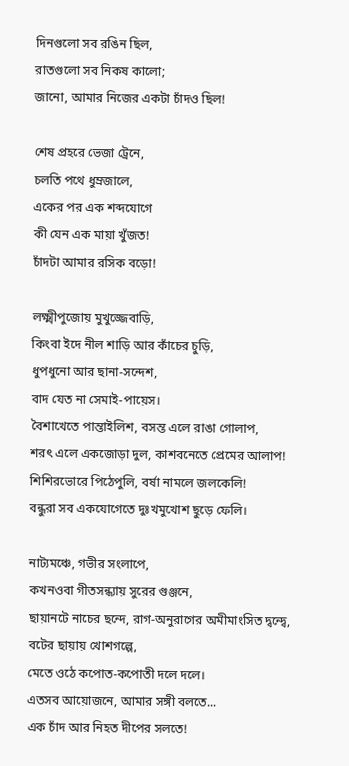দিনগুলো সব রঙিন ছিল,
রাতগুলো সব নিকষ কালো;
জানো, আমার নিজের একটা চাঁদও ছিল!

শেষ প্রহরে ভেজা ট্রেনে,
চলতি পথে ধুম্রজালে,
একের পর এক শব্দযোগে
কী যেন এক মায়া খুঁজত!
চাঁদটা আমার রসিক বড়ো!

লক্ষ্মীপুজোয় মুখুজ্জেবাড়ি,
কিংবা ইদে নীল শাড়ি আর কাঁচের চুড়ি,
ধুপধুনো আর ছানা-সন্দেশ,
বাদ যেত না সেমাই-পায়েস।
বৈশাখেতে পান্তাইলিশ, বসন্ত এলে রাঙা গোলাপ,
শরৎ এলে একজোড়া দুল, কাশবনেতে প্রেমের আলাপ!
শিশিরভোরে পিঠেপুলি, বর্ষা নামলে জলকেলি!
বন্ধুরা সব একযোগেতে দুঃখমুখোশ ছুড়ে ফেলি।

নাট্যমঞ্চে, গভীর সংলাপে,
কখনওবা গীতসন্ধ্যায় সুরের গুঞ্জনে,
ছায়ানটে নাচের ছন্দে, রাগ-অনুরাগের অমীমাংসিত দ্বন্দ্বে,
বটের ছায়ায় খোশগল্পে,
মেতে ওঠে কপোত-কপোতী দলে দলে।
এতসব আয়োজনে, আমার সঙ্গী বলতে...
এক চাঁদ আর নিহত দীপের সলতে!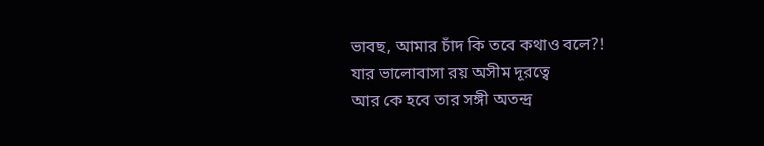ভাবছ, আমার চাঁদ কি তবে কথাও বলে?!
যার ভালোবাসা রয় অসীম দূরত্বে
আর কে হবে তার সঙ্গী অতন্দ্র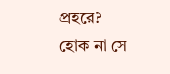প্রহরে?
হোক না সে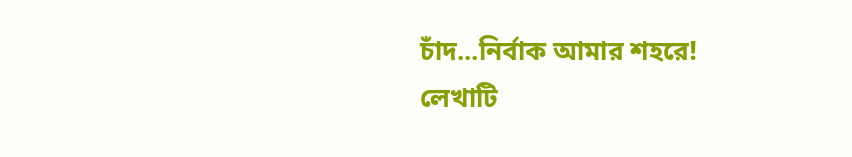চাঁদ...নির্বাক আমার শহরে!
লেখাটি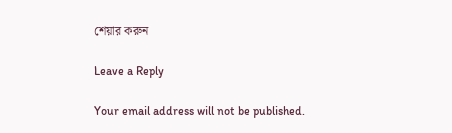শেয়ার করুন

Leave a Reply

Your email address will not be published.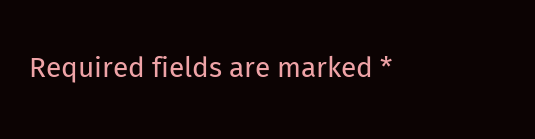Required fields are marked *